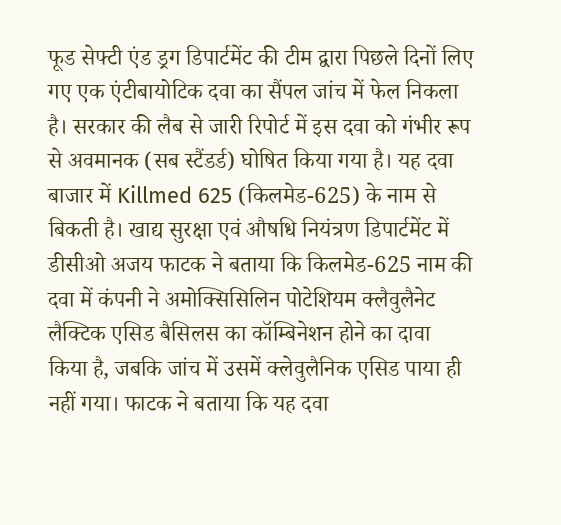फूड सेफ्टी एंड ड्रग डिपार्टमेंट की टीम द्वारा पिछले दिनों लिए गए एक एंटीबायोटिक दवा का सैंपल जांच में फेल निकला है। सरकार की लैब से जारी रिपोर्ट में इस दवा को गंभीर रूप से अवमानक (सब स्टैंडर्ड) घोषित किया गया है। यह दवा बाजार में Killmed 625 (किलमेड-625) के नाम से बिकती है। खाद्य सुरक्षा एवं औषधि नियंत्रण डिपार्टमेंट में डीसीओ अजय फाटक ने बताया कि किलमेड-625 नाम की दवा में कंपनी ने अमोक्सिसिलिन पोटेशियम क्लैवुलैनेट लैक्टिक एसिड बैसिलस का कॉम्बिनेशन होने का दावा किया है, जबकि जांच में उसमें क्लेवुलैनिक एसिड पाया ही नहीं गया। फाटक ने बताया कि यह दवा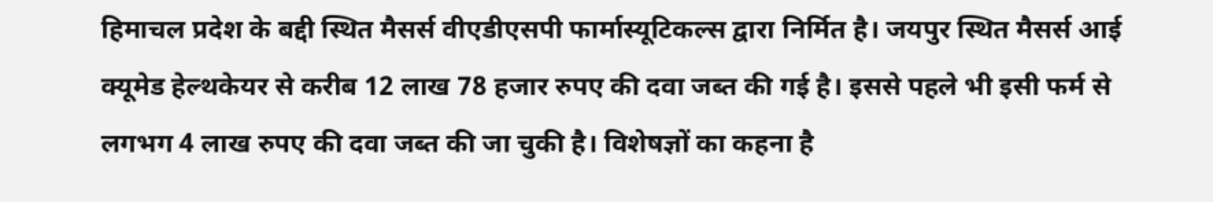हिमाचल प्रदेश के बद्दी स्थित मैसर्स वीएडीएसपी फार्मास्यूटिकल्स द्वारा निर्मित है। जयपुर स्थित मैसर्स आई क्यूमेड हेल्थकेयर से करीब 12 लाख 78 हजार रुपए की दवा जब्त की गई है। इससे पहले भी इसी फर्म से लगभग 4 लाख रुपए की दवा जब्त की जा चुकी है। विशेषज्ञों का कहना है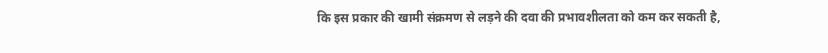कि इस प्रकार की खामी संक्रमण से लड़ने की दवा की प्रभावशीलता को कम कर सकती है,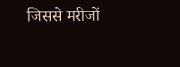जिससे मरीजों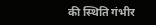की स्थिति गंभीर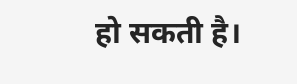हो सकती है।